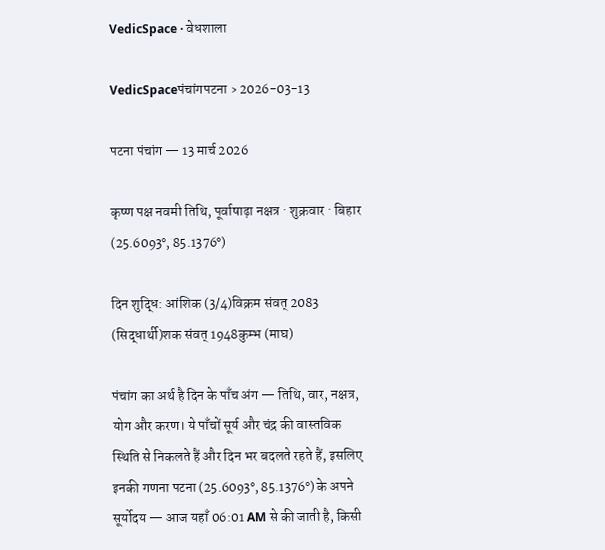VedicSpace · वेधशाला

VedicSpaceपंचांगपटना › 2026-03-13

पटना पंचांग — 13 मार्च 2026

कृष्ण पक्ष नवमी तिथि, पूर्वाषाढ़ा नक्षत्र · शुक्रवार · बिहार (25.6093°, 85.1376°)

दिन शुद्धि: आंशिक (3/4)विक्रम संवत् 2083 (सिद्धार्थी)शक संवत् 1948कुम्भ (माघ)

पंचांग का अर्थ है दिन के पाँच अंग — तिथि, वार, नक्षत्र, योग और करण। ये पाँचों सूर्य और चंद्र की वास्तविक स्थिति से निकलते हैं और दिन भर बदलते रहते हैं, इसलिए इनकी गणना पटना (25.6093°, 85.1376°) के अपने सूर्योदय — आज यहाँ 06:01 AM से की जाती है, किसी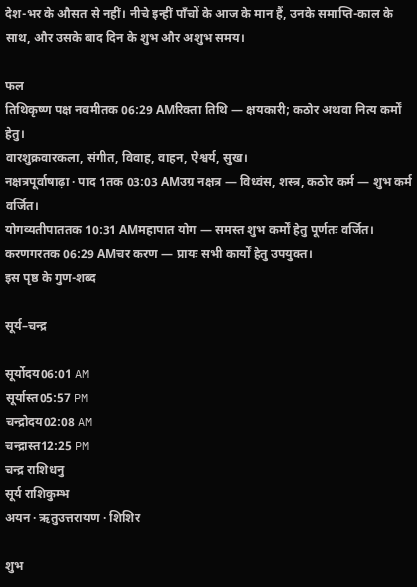देश-भर के औसत से नहीं। नीचे इन्हीं पाँचों के आज के मान हैं, उनके समाप्ति-काल के साथ, और उसके बाद दिन के शुभ और अशुभ समय।

फल
तिथिकृष्ण पक्ष नवमीतक 06:29 AMरिक्ता तिथि — क्षयकारी; कठोर अथवा नित्य कर्मों हेतु।
वारशुक्रवारकला, संगीत, विवाह, वाहन, ऐश्वर्य, सुख।
नक्षत्रपूर्वाषाढ़ा · पाद 1तक 03:03 AMउग्र नक्षत्र — विध्वंस, शस्त्र, कठोर कर्म — शुभ कर्म वर्जित।
योगव्यतीपाततक 10:31 AMमहापात योग — समस्त शुभ कर्मों हेतु पूर्णतः वर्जित।
करणगरतक 06:29 AMचर करण — प्रायः सभी कार्यों हेतु उपयुक्त।
इस पृष्ठ के गुण-शब्द

सूर्य–चन्द्र

सूर्योदय06:01 AM
सूर्यास्त05:57 PM
चन्द्रोदय02:08 AM
चन्द्रास्त12:25 PM
चन्द्र राशिधनु
सूर्य राशिकुम्भ
अयन · ऋतुउत्तरायण · शिशिर

शुभ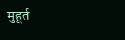मुहूर्त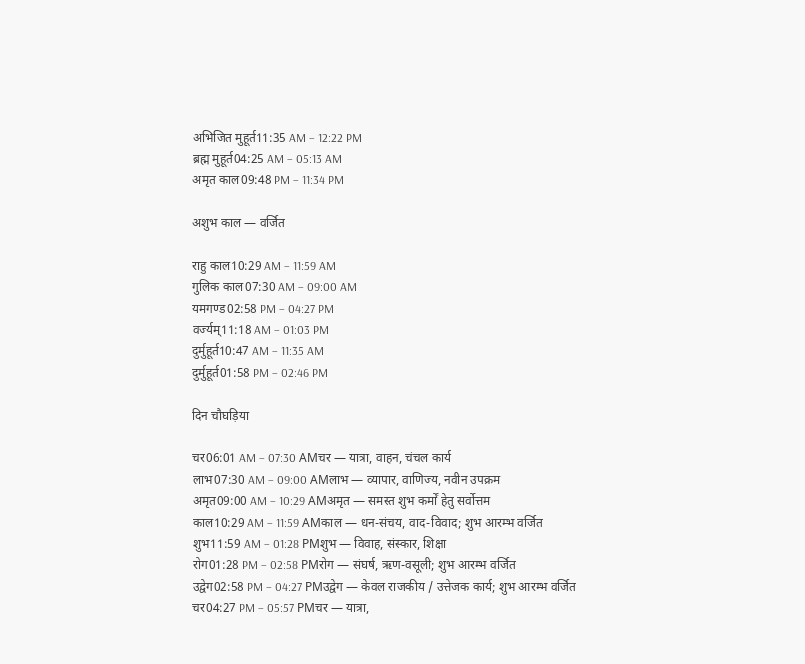अभिजित मुहूर्त11:35 AM – 12:22 PM
ब्रह्म मुहूर्त04:25 AM – 05:13 AM
अमृत काल09:48 PM – 11:34 PM

अशुभ काल — वर्जित

राहु काल10:29 AM – 11:59 AM
गुलिक काल07:30 AM – 09:00 AM
यमगण्ड02:58 PM – 04:27 PM
वर्ज्यम्11:18 AM – 01:03 PM
दुर्मुहूर्त10:47 AM – 11:35 AM
दुर्मुहूर्त01:58 PM – 02:46 PM

दिन चौघड़िया

चर06:01 AM – 07:30 AMचर — यात्रा, वाहन, चंचल कार्य
लाभ07:30 AM – 09:00 AMलाभ — व्यापार, वाणिज्य, नवीन उपक्रम
अमृत09:00 AM – 10:29 AMअमृत — समस्त शुभ कर्मों हेतु सर्वोत्तम
काल10:29 AM – 11:59 AMकाल — धन-संचय, वाद-विवाद; शुभ आरम्भ वर्जित
शुभ11:59 AM – 01:28 PMशुभ — विवाह, संस्कार, शिक्षा
रोग01:28 PM – 02:58 PMरोग — संघर्ष, ऋण-वसूली; शुभ आरम्भ वर्जित
उद्वेग02:58 PM – 04:27 PMउद्वेग — केवल राजकीय / उत्तेजक कार्य; शुभ आरम्भ वर्जित
चर04:27 PM – 05:57 PMचर — यात्रा,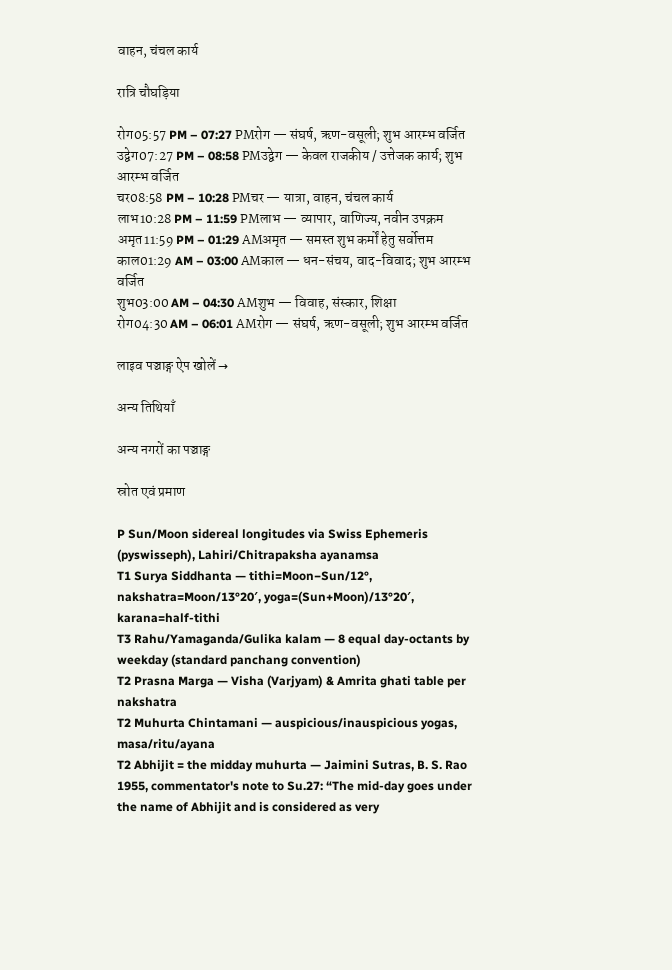वाहन, चंचल कार्य

रात्रि चौघड़िया

रोग05:57 PM – 07:27 PMरोग — संघर्ष, ऋण-वसूली; शुभ आरम्भ वर्जित
उद्वेग07:27 PM – 08:58 PMउद्वेग — केवल राजकीय / उत्तेजक कार्य; शुभ आरम्भ वर्जित
चर08:58 PM – 10:28 PMचर — यात्रा, वाहन, चंचल कार्य
लाभ10:28 PM – 11:59 PMलाभ — व्यापार, वाणिज्य, नवीन उपक्रम
अमृत11:59 PM – 01:29 AMअमृत — समस्त शुभ कर्मों हेतु सर्वोत्तम
काल01:29 AM – 03:00 AMकाल — धन-संचय, वाद-विवाद; शुभ आरम्भ वर्जित
शुभ03:00 AM – 04:30 AMशुभ — विवाह, संस्कार, शिक्षा
रोग04:30 AM – 06:01 AMरोग — संघर्ष, ऋण-वसूली; शुभ आरम्भ वर्जित

लाइव पञ्चाङ्ग ऐप खोलें →

अन्य तिथियाँ

अन्य नगरों का पञ्चाङ्ग

स्रोत एवं प्रमाण

P Sun/Moon sidereal longitudes via Swiss Ephemeris (pyswisseph), Lahiri/Chitrapaksha ayanamsa
T1 Surya Siddhanta — tithi=Moon−Sun/12°, nakshatra=Moon/13°20′, yoga=(Sun+Moon)/13°20′, karana=half-tithi
T3 Rahu/Yamaganda/Gulika kalam — 8 equal day-octants by weekday (standard panchang convention)
T2 Prasna Marga — Visha (Varjyam) & Amrita ghati table per nakshatra
T2 Muhurta Chintamani — auspicious/inauspicious yogas, masa/ritu/ayana
T2 Abhijit = the midday muhurta — Jaimini Sutras, B. S. Rao 1955, commentator's note to Su.27: “The mid-day goes under the name of Abhijit and is considered as very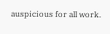auspicious for all work.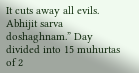It cuts away all evils. Abhijit sarva doshaghnam.” Day divided into 15 muhurtas of 2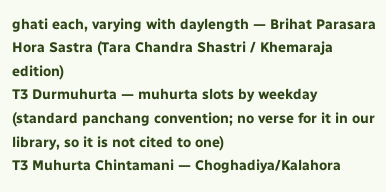ghati each, varying with daylength — Brihat Parasara Hora Sastra (Tara Chandra Shastri / Khemaraja edition)
T3 Durmuhurta — muhurta slots by weekday (standard panchang convention; no verse for it in our library, so it is not cited to one)
T3 Muhurta Chintamani — Choghadiya/Kalahora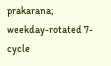prakarana; weekday-rotated 7-cycle